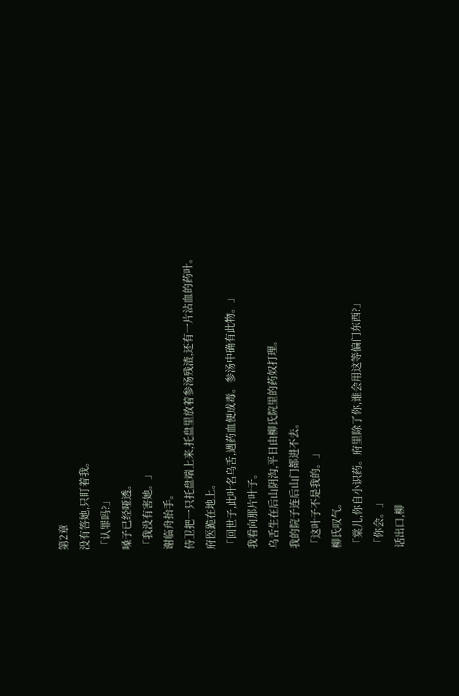第2章
没有答她,只盯着我。
「认罪吗?」
嗓子已经哑透。
「我没有害她。」
谢临舟抬手。
侍卫把一只托盘端上来,托盘里放着参汤残渣,还有一片沾血的药叶。
府医跪在地上。
「回世子,此叶名乌舌,遇药血便成毒。参汤中确有此物。」
我看向那片叶子。
乌舌生在后山阴沟,平日由柳氏院里的药奴打理。
我的院子连后山门都进不去。
「这叶子不是我的。」
柳氏叹气。
「棠儿,你自小识药。府里除了你,谁会用这等偏门东西?」
「你会。」
话出口,柳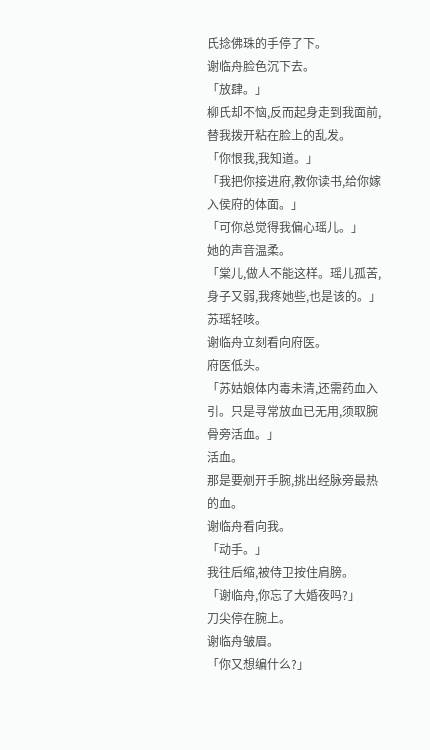氏捻佛珠的手停了下。
谢临舟脸色沉下去。
「放肆。」
柳氏却不恼,反而起身走到我面前,替我拨开粘在脸上的乱发。
「你恨我,我知道。」
「我把你接进府,教你读书,给你嫁入侯府的体面。」
「可你总觉得我偏心瑶儿。」
她的声音温柔。
「棠儿,做人不能这样。瑶儿孤苦,身子又弱,我疼她些,也是该的。」
苏瑶轻咳。
谢临舟立刻看向府医。
府医低头。
「苏姑娘体内毒未清,还需药血入引。只是寻常放血已无用,须取腕骨旁活血。」
活血。
那是要剜开手腕,挑出经脉旁最热的血。
谢临舟看向我。
「动手。」
我往后缩,被侍卫按住肩膀。
「谢临舟,你忘了大婚夜吗?」
刀尖停在腕上。
谢临舟皱眉。
「你又想编什么?」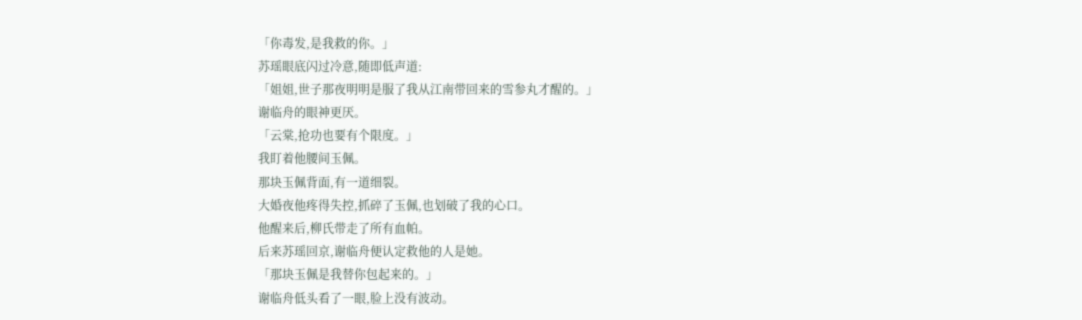「你毒发,是我救的你。」
苏瑶眼底闪过冷意,随即低声道:
「姐姐,世子那夜明明是服了我从江南带回来的雪参丸才醒的。」
谢临舟的眼神更厌。
「云棠,抢功也要有个限度。」
我盯着他腰间玉佩。
那块玉佩背面,有一道细裂。
大婚夜他疼得失控,抓碎了玉佩,也划破了我的心口。
他醒来后,柳氏带走了所有血帕。
后来苏瑶回京,谢临舟便认定救他的人是她。
「那块玉佩是我替你包起来的。」
谢临舟低头看了一眼,脸上没有波动。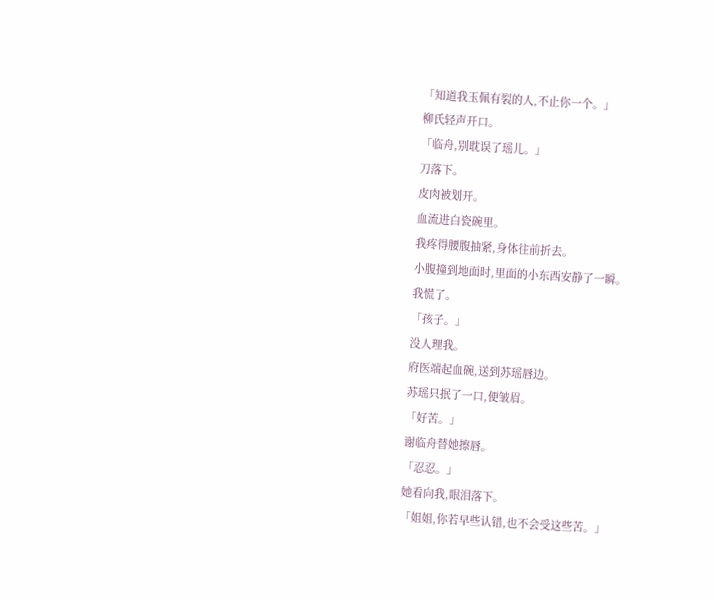「知道我玉佩有裂的人,不止你一个。」
柳氏轻声开口。
「临舟,别耽误了瑶儿。」
刀落下。
皮肉被划开。
血流进白瓷碗里。
我疼得腰腹抽紧,身体往前折去。
小腹撞到地面时,里面的小东西安静了一瞬。
我慌了。
「孩子。」
没人理我。
府医端起血碗,送到苏瑶唇边。
苏瑶只抿了一口,便皱眉。
「好苦。」
谢临舟替她擦唇。
「忍忍。」
她看向我,眼泪落下。
「姐姐,你若早些认错,也不会受这些苦。」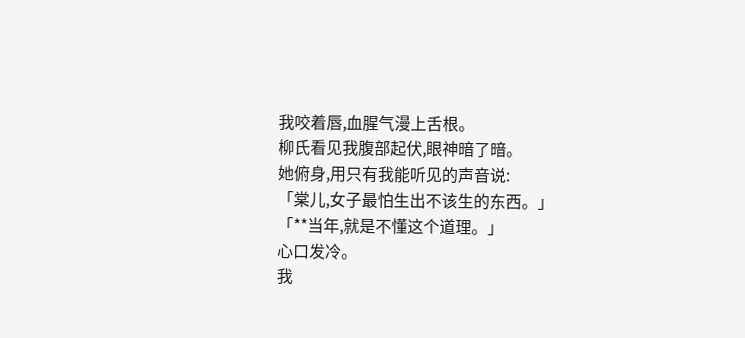我咬着唇,血腥气漫上舌根。
柳氏看见我腹部起伏,眼神暗了暗。
她俯身,用只有我能听见的声音说:
「棠儿,女子最怕生出不该生的东西。」
「**当年,就是不懂这个道理。」
心口发冷。
我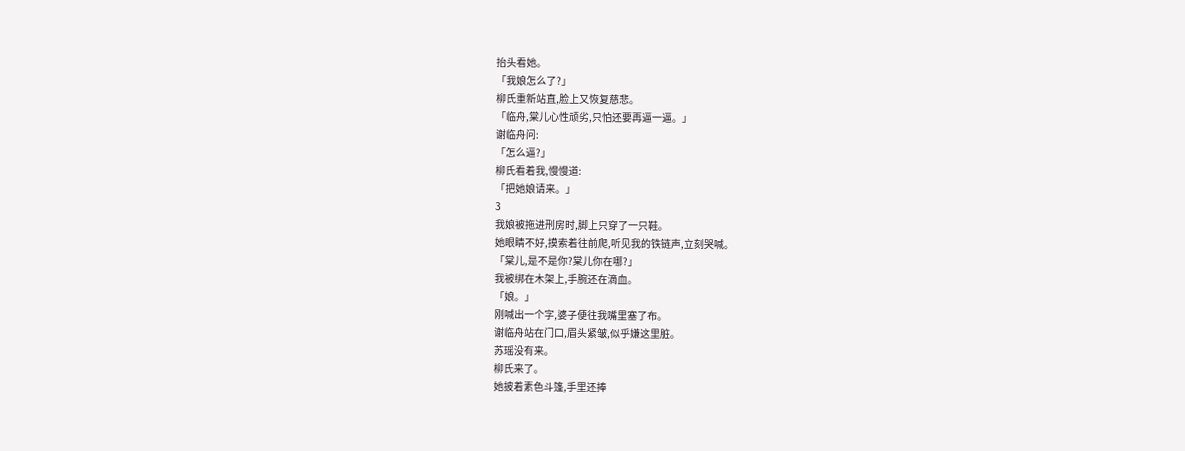抬头看她。
「我娘怎么了?」
柳氏重新站直,脸上又恢复慈悲。
「临舟,棠儿心性顽劣,只怕还要再逼一逼。」
谢临舟问:
「怎么逼?」
柳氏看着我,慢慢道:
「把她娘请来。」
3
我娘被拖进刑房时,脚上只穿了一只鞋。
她眼睛不好,摸索着往前爬,听见我的铁链声,立刻哭喊。
「棠儿,是不是你?棠儿你在哪?」
我被绑在木架上,手腕还在滴血。
「娘。」
刚喊出一个字,婆子便往我嘴里塞了布。
谢临舟站在门口,眉头紧皱,似乎嫌这里脏。
苏瑶没有来。
柳氏来了。
她披着素色斗篷,手里还捧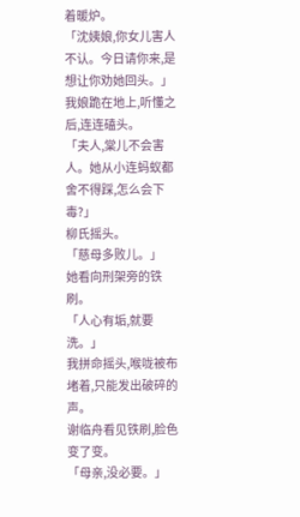着暖炉。
「沈姨娘,你女儿害人不认。今日请你来,是想让你劝她回头。」
我娘跪在地上,听懂之后,连连磕头。
「夫人,棠儿不会害人。她从小连蚂蚁都舍不得踩,怎么会下毒?」
柳氏摇头。
「慈母多败儿。」
她看向刑架旁的铁刷。
「人心有垢,就要洗。」
我拼命摇头,喉咙被布堵着,只能发出破碎的声。
谢临舟看见铁刷,脸色变了变。
「母亲,没必要。」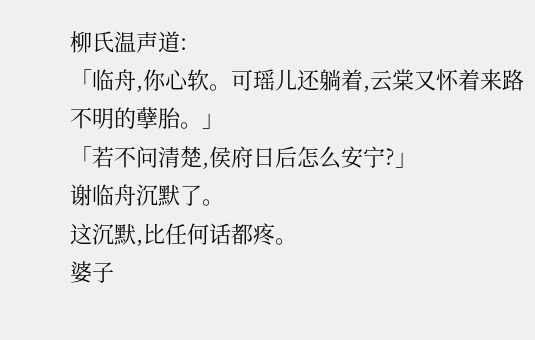柳氏温声道:
「临舟,你心软。可瑶儿还躺着,云棠又怀着来路不明的孽胎。」
「若不问清楚,侯府日后怎么安宁?」
谢临舟沉默了。
这沉默,比任何话都疼。
婆子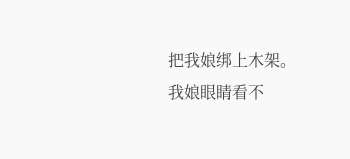把我娘绑上木架。
我娘眼睛看不